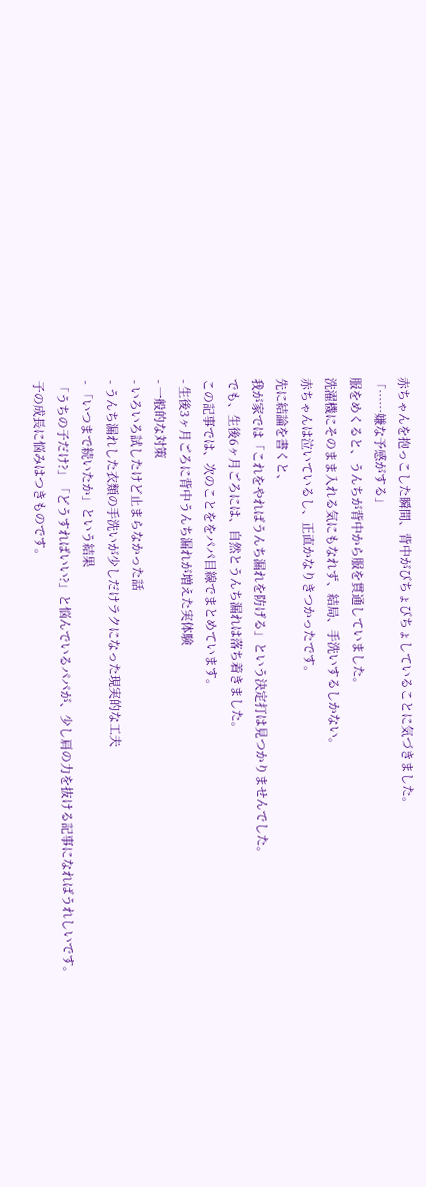赤ちゃんを抱っこした瞬間、背中がびちょびちょしていることに気づきました。
「……嫌な予感がする」
服をめくると、うんちが背中から服を貫通していました。
洗濯機にそのまま入れる気にもなれず、結局、手洗いするしかない。
赤ちゃんは泣いているし、正直かなりきつかったです。
先に結論を書くと、
我が家では「これをやればうんち漏れを防げる」という決定打は見つかりませんでした。
でも、生後6ヶ月ごろには、自然とうんち漏れは落ち着きました。
この記事では、次のことををパパ目線でまとめています。
- 生後3ヶ月ごろに背中うんち漏れが増えた実体験
- 一般的な対策
- いろいろ試したけど止まらなかった話
- うんち漏れした衣類の手洗いが少しだけラクになった現実的な工夫
- 「いつまで続いたか」という結果
「うちの子だけ?」「どうすればいい?」と悩んでいるパパが、少し肩の力を抜ける記事になればうれしいです。
子の成長に悩みはつきものです。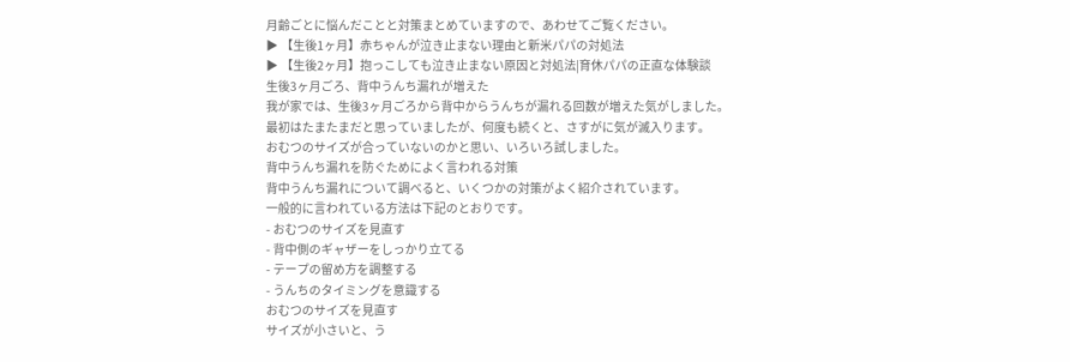月齢ごとに悩んだことと対策まとめていますので、あわせてご覧ください。
▶ 【生後1ヶ月】赤ちゃんが泣き止まない理由と新米パパの対処法
▶ 【生後2ヶ月】抱っこしても泣き止まない原因と対処法|育休パパの正直な体験談
生後3ヶ月ごろ、背中うんち漏れが増えた
我が家では、生後3ヶ月ごろから背中からうんちが漏れる回数が増えた気がしました。
最初はたまたまだと思っていましたが、何度も続くと、さすがに気が滅入ります。
おむつのサイズが合っていないのかと思い、いろいろ試しました。
背中うんち漏れを防ぐためによく言われる対策
背中うんち漏れについて調べると、いくつかの対策がよく紹介されています。
一般的に言われている方法は下記のとおりです。
- おむつのサイズを見直す
- 背中側のギャザーをしっかり立てる
- テープの留め方を調整する
- うんちのタイミングを意識する
おむつのサイズを見直す
サイズが小さいと、う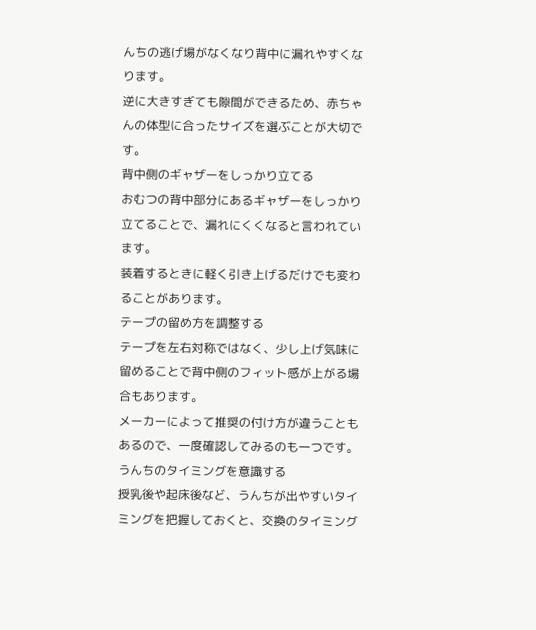んちの逃げ場がなくなり背中に漏れやすくなります。
逆に大きすぎても隙間ができるため、赤ちゃんの体型に合ったサイズを選ぶことが大切です。
背中側のギャザーをしっかり立てる
おむつの背中部分にあるギャザーをしっかり立てることで、漏れにくくなると言われています。
装着するときに軽く引き上げるだけでも変わることがあります。
テープの留め方を調整する
テープを左右対称ではなく、少し上げ気味に留めることで背中側のフィット感が上がる場合もあります。
メーカーによって推奨の付け方が違うこともあるので、一度確認してみるのも一つです。
うんちのタイミングを意識する
授乳後や起床後など、うんちが出やすいタイミングを把握しておくと、交換のタイミング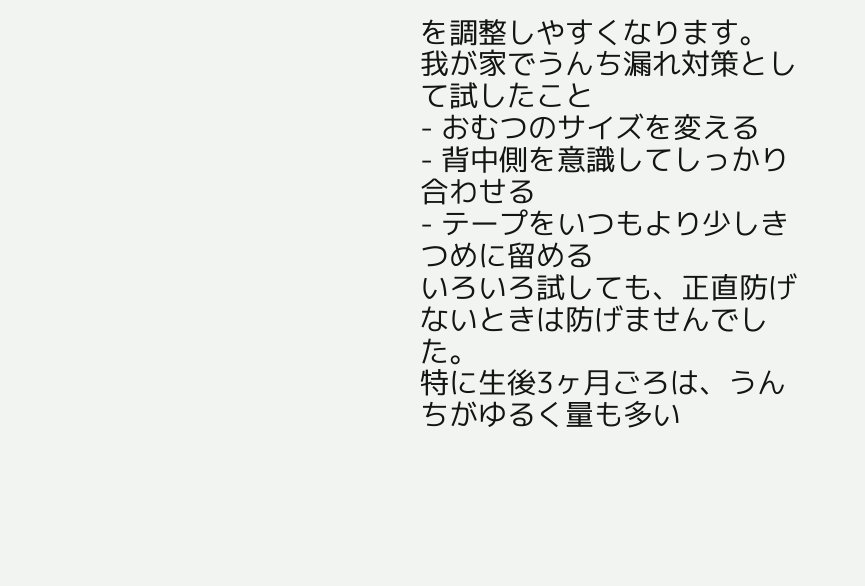を調整しやすくなります。
我が家でうんち漏れ対策として試したこと
- おむつのサイズを変える
- 背中側を意識してしっかり合わせる
- テープをいつもより少しきつめに留める
いろいろ試しても、正直防げないときは防げませんでした。
特に生後3ヶ月ごろは、うんちがゆるく量も多い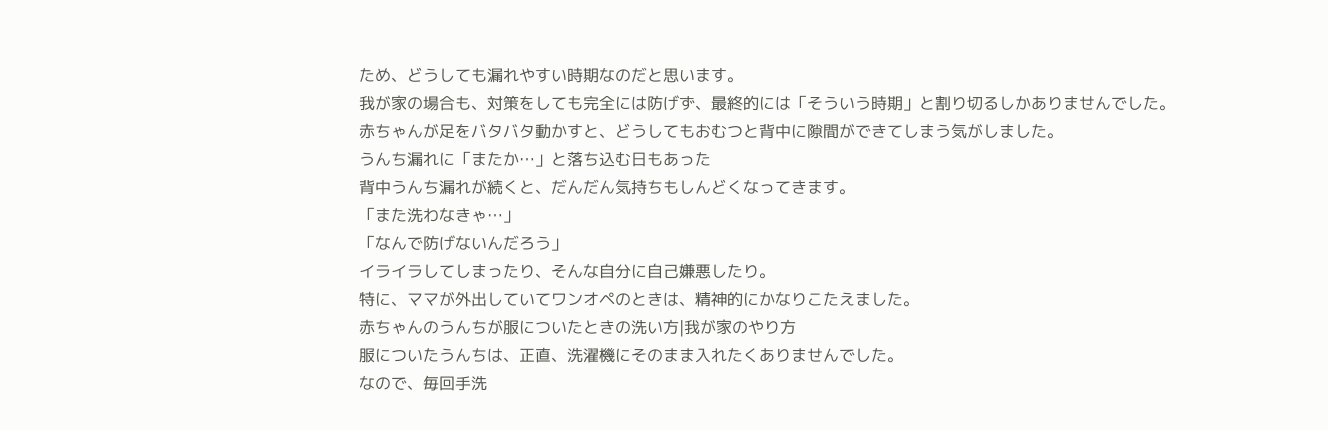ため、どうしても漏れやすい時期なのだと思います。
我が家の場合も、対策をしても完全には防げず、最終的には「そういう時期」と割り切るしかありませんでした。
赤ちゃんが足をバタバタ動かすと、どうしてもおむつと背中に隙間ができてしまう気がしました。
うんち漏れに「またか…」と落ち込む日もあった
背中うんち漏れが続くと、だんだん気持ちもしんどくなってきます。
「また洗わなきゃ…」
「なんで防げないんだろう」
イライラしてしまったり、そんな自分に自己嫌悪したり。
特に、ママが外出していてワンオペのときは、精神的にかなりこたえました。
赤ちゃんのうんちが服についたときの洗い方|我が家のやり方
服についたうんちは、正直、洗濯機にそのまま入れたくありませんでした。
なので、毎回手洗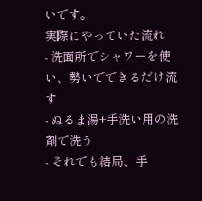いです。
実際にやっていた流れ
- 洗面所でシャワーを使い、勢いでできるだけ流す
- ぬるま湯+手洗い用の洗剤で洗う
- それでも結局、手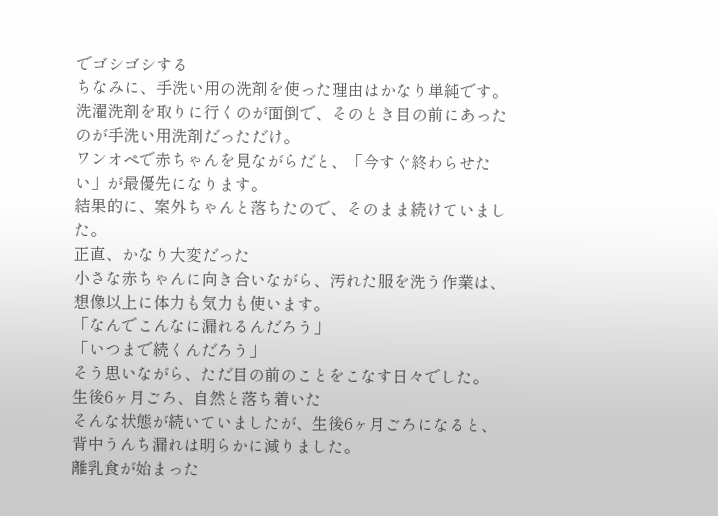でゴシゴシする
ちなみに、手洗い用の洗剤を使った理由はかなり単純です。
洗濯洗剤を取りに行くのが面倒で、そのとき目の前にあったのが手洗い用洗剤だっただけ。
ワンオペで赤ちゃんを見ながらだと、「今すぐ終わらせたい」が最優先になります。
結果的に、案外ちゃんと落ちたので、そのまま続けていました。
正直、かなり大変だった
小さな赤ちゃんに向き合いながら、汚れた服を洗う作業は、想像以上に体力も気力も使います。
「なんでこんなに漏れるんだろう」
「いつまで続くんだろう」
そう思いながら、ただ目の前のことをこなす日々でした。
生後6ヶ月ごろ、自然と落ち着いた
そんな状態が続いていましたが、生後6ヶ月ごろになると、背中うんち漏れは明らかに減りました。
離乳食が始まった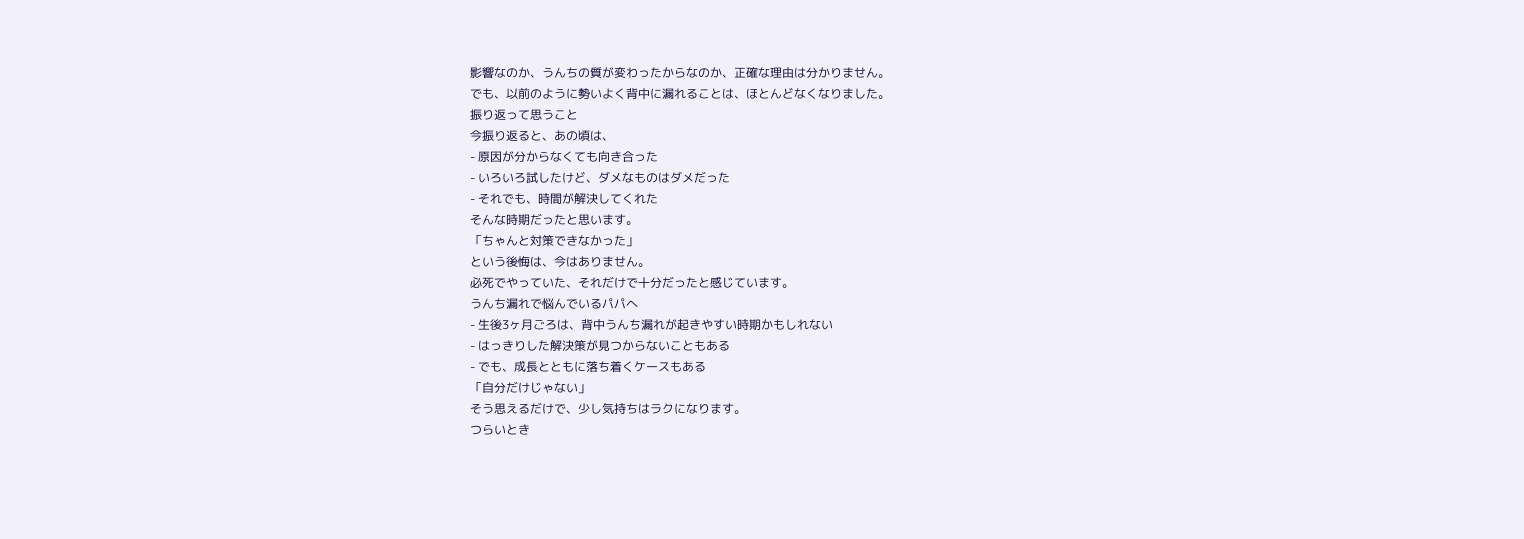影響なのか、うんちの質が変わったからなのか、正確な理由は分かりません。
でも、以前のように勢いよく背中に漏れることは、ほとんどなくなりました。
振り返って思うこと
今振り返ると、あの頃は、
- 原因が分からなくても向き合った
- いろいろ試したけど、ダメなものはダメだった
- それでも、時間が解決してくれた
そんな時期だったと思います。
「ちゃんと対策できなかった」
という後悔は、今はありません。
必死でやっていた、それだけで十分だったと感じています。
うんち漏れで悩んでいるパパへ
- 生後3ヶ月ごろは、背中うんち漏れが起きやすい時期かもしれない
- はっきりした解決策が見つからないこともある
- でも、成長とともに落ち着くケースもある
「自分だけじゃない」
そう思えるだけで、少し気持ちはラクになります。
つらいとき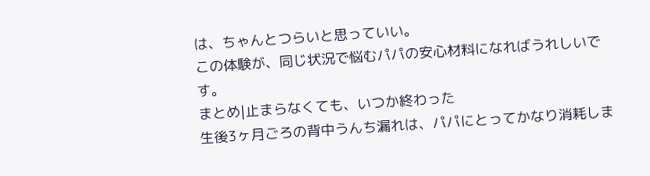は、ちゃんとつらいと思っていい。
この体験が、同じ状況で悩むパパの安心材料になればうれしいです。
まとめ|止まらなくても、いつか終わった
生後3ヶ月ごろの背中うんち漏れは、パパにとってかなり消耗しま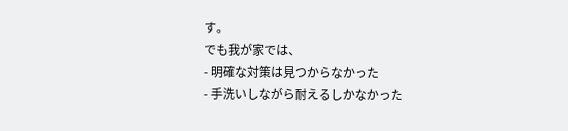す。
でも我が家では、
- 明確な対策は見つからなかった
- 手洗いしながら耐えるしかなかった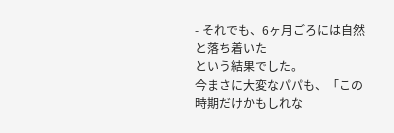- それでも、6ヶ月ごろには自然と落ち着いた
という結果でした。
今まさに大変なパパも、「この時期だけかもしれな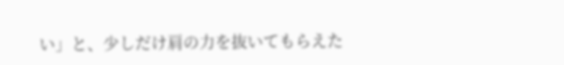い」と、少しだけ肩の力を抜いてもらえた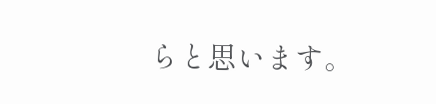らと思います。